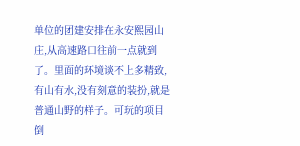单位的团建安排在永安熙园山庄,从高速路口往前一点就到了。里面的环境谈不上多精致,有山有水,没有刻意的装扮,就是普通山野的样子。可玩的项目倒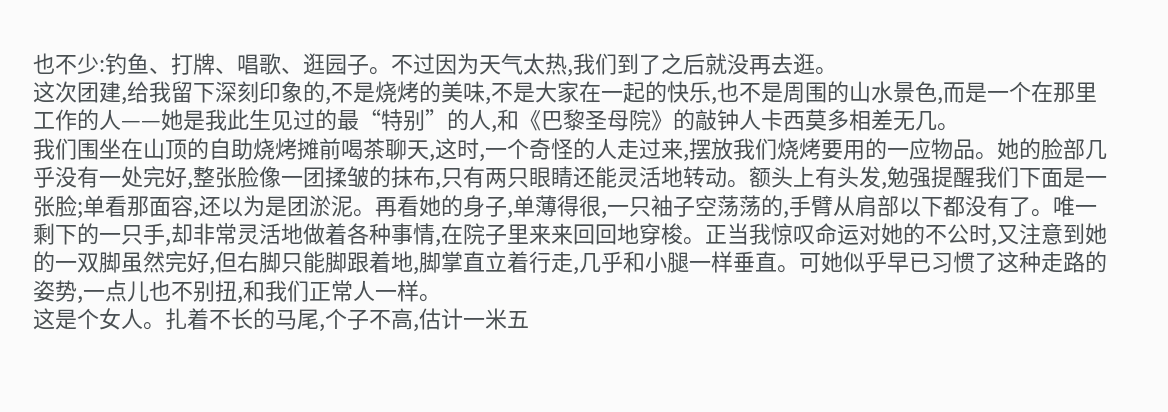也不少:钓鱼、打牌、唱歌、逛园子。不过因为天气太热,我们到了之后就没再去逛。
这次团建,给我留下深刻印象的,不是烧烤的美味,不是大家在一起的快乐,也不是周围的山水景色,而是一个在那里工作的人——她是我此生见过的最“特别”的人,和《巴黎圣母院》的敲钟人卡西莫多相差无几。
我们围坐在山顶的自助烧烤摊前喝茶聊天,这时,一个奇怪的人走过来,摆放我们烧烤要用的一应物品。她的脸部几乎没有一处完好,整张脸像一团揉皱的抹布,只有两只眼睛还能灵活地转动。额头上有头发,勉强提醒我们下面是一张脸;单看那面容,还以为是团淤泥。再看她的身子,单薄得很,一只袖子空荡荡的,手臂从肩部以下都没有了。唯一剩下的一只手,却非常灵活地做着各种事情,在院子里来来回回地穿梭。正当我惊叹命运对她的不公时,又注意到她的一双脚虽然完好,但右脚只能脚跟着地,脚掌直立着行走,几乎和小腿一样垂直。可她似乎早已习惯了这种走路的姿势,一点儿也不别扭,和我们正常人一样。
这是个女人。扎着不长的马尾,个子不高,估计一米五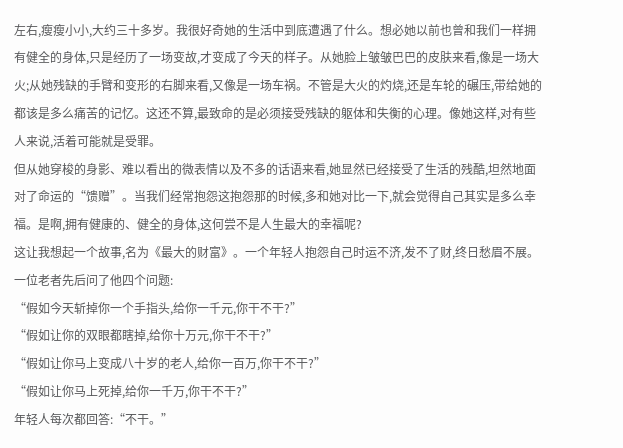左右,瘦瘦小小,大约三十多岁。我很好奇她的生活中到底遭遇了什么。想必她以前也曾和我们一样拥有健全的身体,只是经历了一场变故,才变成了今天的样子。从她脸上皱皱巴巴的皮肤来看,像是一场大火;从她残缺的手臂和变形的右脚来看,又像是一场车祸。不管是大火的灼烧,还是车轮的碾压,带给她的都该是多么痛苦的记忆。这还不算,最致命的是必须接受残缺的躯体和失衡的心理。像她这样,对有些人来说,活着可能就是受罪。
但从她穿梭的身影、难以看出的微表情以及不多的话语来看,她显然已经接受了生活的残酷,坦然地面对了命运的“馈赠”。当我们经常抱怨这抱怨那的时候,多和她对比一下,就会觉得自己其实是多么幸福。是啊,拥有健康的、健全的身体,这何尝不是人生最大的幸福呢?
这让我想起一个故事,名为《最大的财富》。一个年轻人抱怨自己时运不济,发不了财,终日愁眉不展。一位老者先后问了他四个问题:
“假如今天斩掉你一个手指头,给你一千元,你干不干?”
“假如让你的双眼都瞎掉,给你十万元,你干不干?”
“假如让你马上变成八十岁的老人,给你一百万,你干不干?”
“假如让你马上死掉,给你一千万,你干不干?”
年轻人每次都回答:“不干。”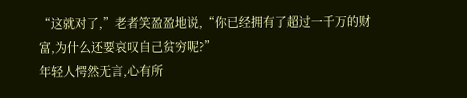“这就对了,”老者笑盈盈地说,“你已经拥有了超过一千万的财富,为什么还要哀叹自己贫穷呢?”
年轻人愕然无言,心有所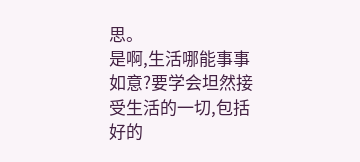思。
是啊,生活哪能事事如意?要学会坦然接受生活的一切,包括好的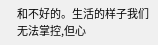和不好的。生活的样子我们无法掌控,但心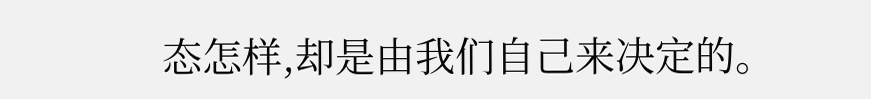态怎样,却是由我们自己来决定的。